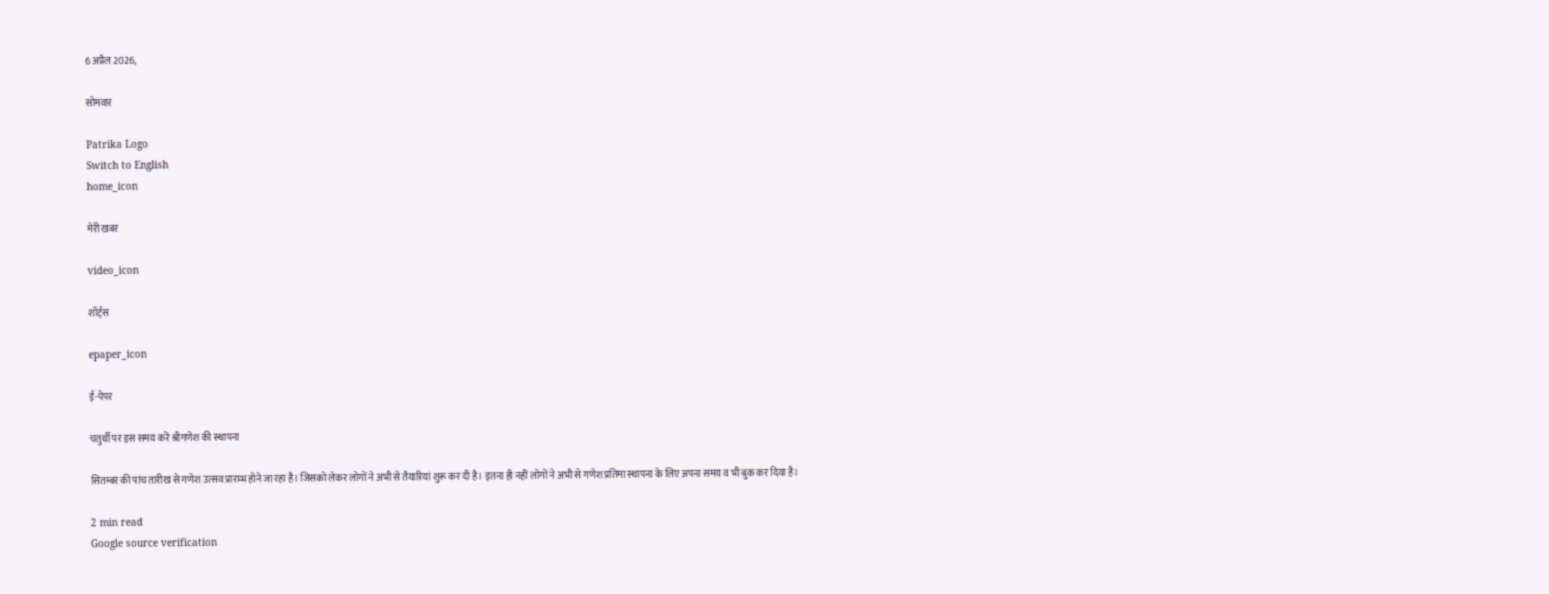6 अप्रैल 2026,

सोमवार

Patrika Logo
Switch to English
home_icon

मेरी खबर

video_icon

शॉर्ट्स

epaper_icon

ई-पेपर

चतुर्थी पर इस समय करें श्रीगणेश की स्थापना

सितम्बर की पांच तारीख से गणेश उत्सव प्रारम्भ होने जा रहा है। जिसको लेकर लोगों ने अभी से तैयारियां शुरू कर दी है। इतना ही नहीं लोगों ने अभी से गणेश प्रतिमा स्थापना के लिए अपना समय व भी बुक कर दिया है।

2 min read
Google source verification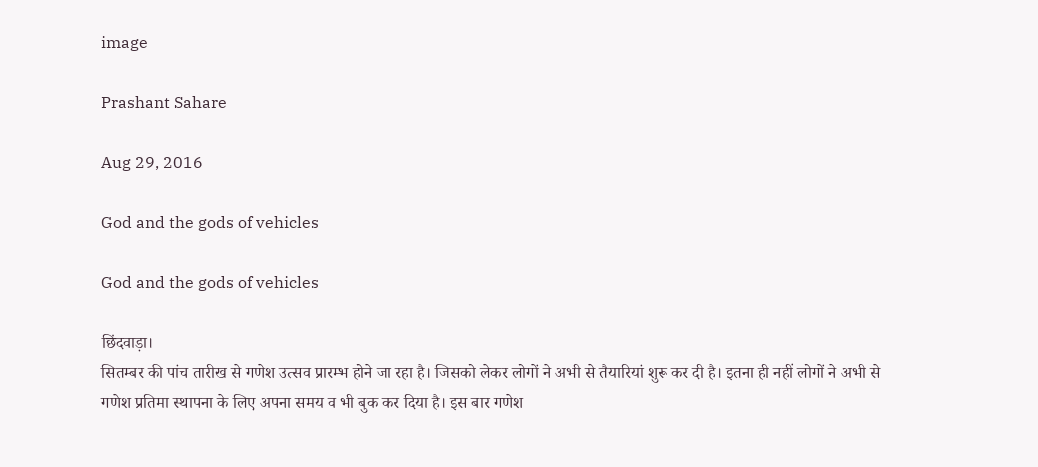image

Prashant Sahare

Aug 29, 2016

God and the gods of vehicles

God and the gods of vehicles

छिंदवाड़ा।
सितम्बर की पांच तारीख से गणेश उत्सव प्रारम्भ होने जा रहा है। जिसको लेकर लोगों ने अभी से तैयारियां शुरू कर दी है। इतना ही नहीं लोगों ने अभी से गणेश प्रतिमा स्थापना के लिए अपना समय व भी बुक कर दिया है। इस बार गणेश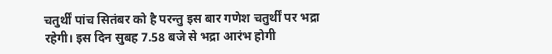चतुर्थीं पांच सितंबर को है परन्तु इस बार गणेश चतुर्थीं पर भद्रा रहेगी। इस दिन सुबह 7.58 बजे से भद्रा आरंभ होगी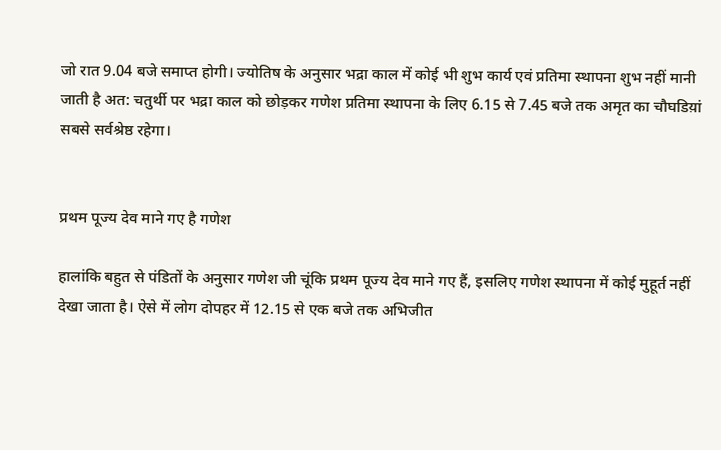जो रात 9.04 बजे समाप्त होगी। ज्योतिष के अनुसार भद्रा काल में कोई भी शुभ कार्य एवं प्रतिमा स्थापना शुभ नहीं मानी जाती है अत: चतुर्थी पर भद्रा काल को छोड़कर गणेश प्रतिमा स्थापना के लिए 6.15 से 7.45 बजे तक अमृत का चौघडिय़ां सबसे सर्वश्रेष्ठ रहेगा।


प्रथम पूज्य देव माने गए है गणेश

हालांकि बहुत से पंडितों के अनुसार गणेश जी चूंकि प्रथम पूज्य देव माने गए हैं, इसलिए गणेश स्थापना में कोई मुहूर्त नहीं देखा जाता है। ऐसे में लोग दोपहर में 12.15 से एक बजे तक अभिजीत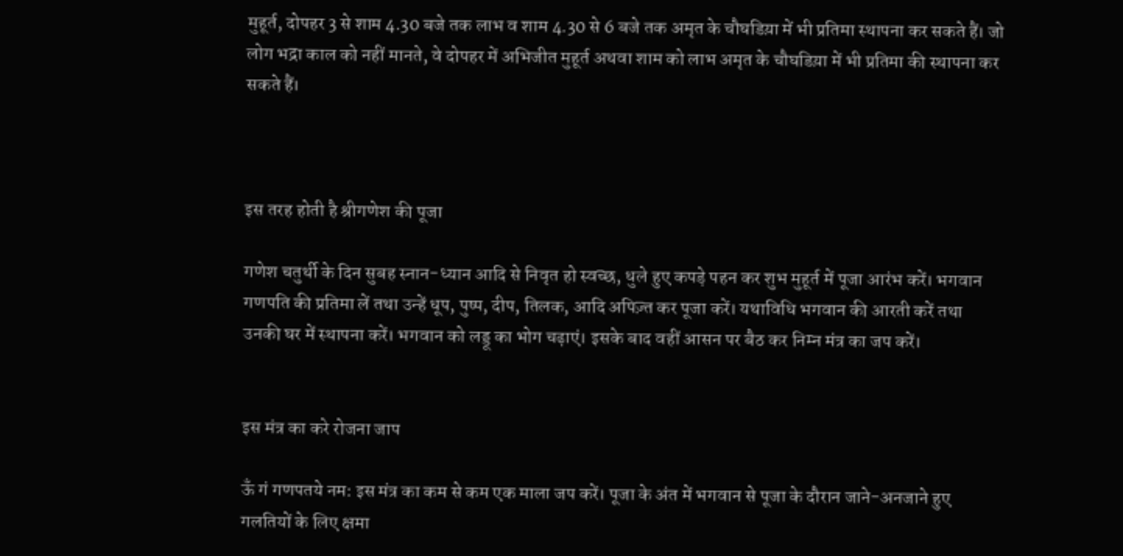मुहूर्त, दोपहर 3 से शाम 4.30 बजे तक लाभ व शाम 4.30 से 6 बजे तक अमृत के चौघडिय़ा में भी प्रतिमा स्थापना कर सकते हैं। जो लोग भद्रा काल को नहीं मानते, वे दोपहर में अभिजीत मुहूर्त अथवा शाम को लाभ अमृत के चौघडिय़ा में भी प्रतिमा की स्थापना कर सकते हैं।



इस तरह होती है श्रीगणेश की पूजा

गणेश चतुर्थी के दिन सुबह स्नान-ध्यान आदि से निवृत हो स्वच्छ, धुले हुए कपड़े पहन कर शुभ मुहूर्त में पूजा आरंभ करें। भगवान गणपति की प्रतिमा लें तथा उन्हें धूप, पुष्प, दीप, तिलक, आदि अपिज़्त कर पूजा करें। यथाविधि भगवान की आरती करें तथा उनकी घर में स्थापना करें। भगवान को लड्डू का भोग चढ़ाएं। इसके बाद वहीं आसन पर बैठ कर निम्न मंत्र का जप करें।


इस मंत्र का करे रोजना जाप

ऊँ गं गणपतये नम: इस मंत्र का कम से कम एक माला जप करें। पूजा के अंत में भगवान से पूजा के दौरान जाने-अनजाने हुए गलतियों के लिए क्षमा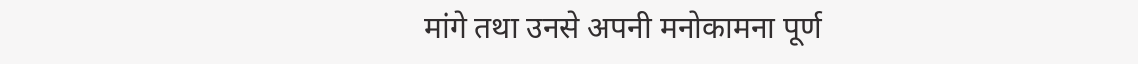मांगे तथा उनसे अपनी मनोकामना पूर्ण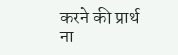करने की प्रार्थ ना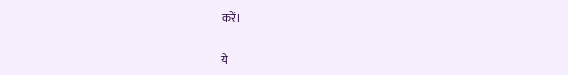करें।


ये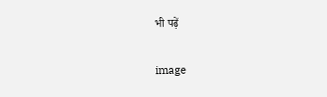भी पढ़ें

image